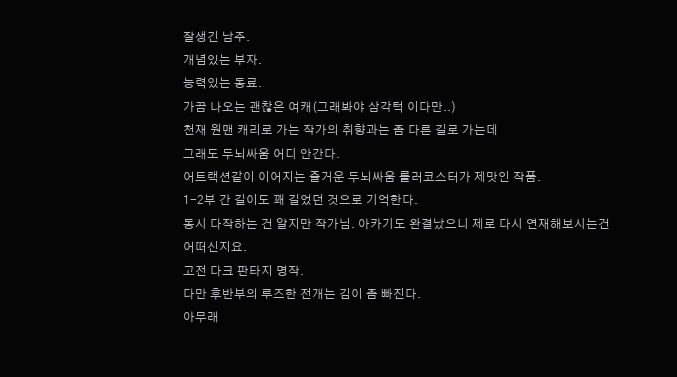잘생긴 남주.
개념있는 부자.
능력있는 동료.
가끔 나오는 괜찮은 여캐(그래봐야 삼각턱 이다만..)
천재 원맨 캐리로 가는 작가의 취향과는 좀 다른 길로 가는데
그래도 두뇌싸움 어디 안간다.
어트랙션같이 이어지는 즐거운 두뇌싸움 롤러코스터가 제맛인 작품.
1-2부 간 길이도 꽤 길었던 것으로 기억한다.
동시 다작하는 건 알지만 작가님. 아카기도 완결났으니 제로 다시 연재해보시는건 어떠신지요.
고전 다크 판타지 명작.
다만 후반부의 루즈한 전개는 김이 좀 빠진다.
아무래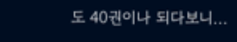도 40권이나 되다보니...